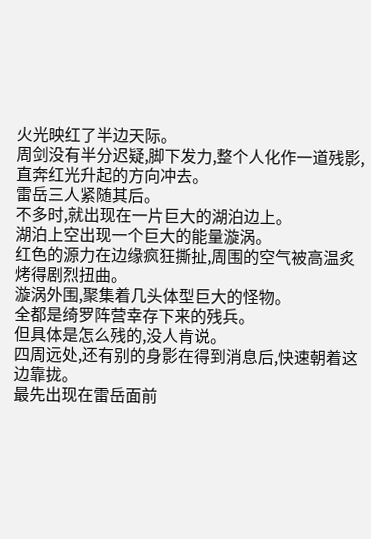火光映红了半边天际。
周剑没有半分迟疑,脚下发力,整个人化作一道残影,直奔红光升起的方向冲去。
雷岳三人紧随其后。
不多时,就出现在一片巨大的湖泊边上。
湖泊上空出现一个巨大的能量漩涡。
红色的源力在边缘疯狂撕扯,周围的空气被高温炙烤得剧烈扭曲。
漩涡外围,聚集着几头体型巨大的怪物。
全都是绮罗阵营幸存下来的残兵。
但具体是怎么残的,没人肯说。
四周远处,还有别的身影在得到消息后,快速朝着这边靠拢。
最先出现在雷岳面前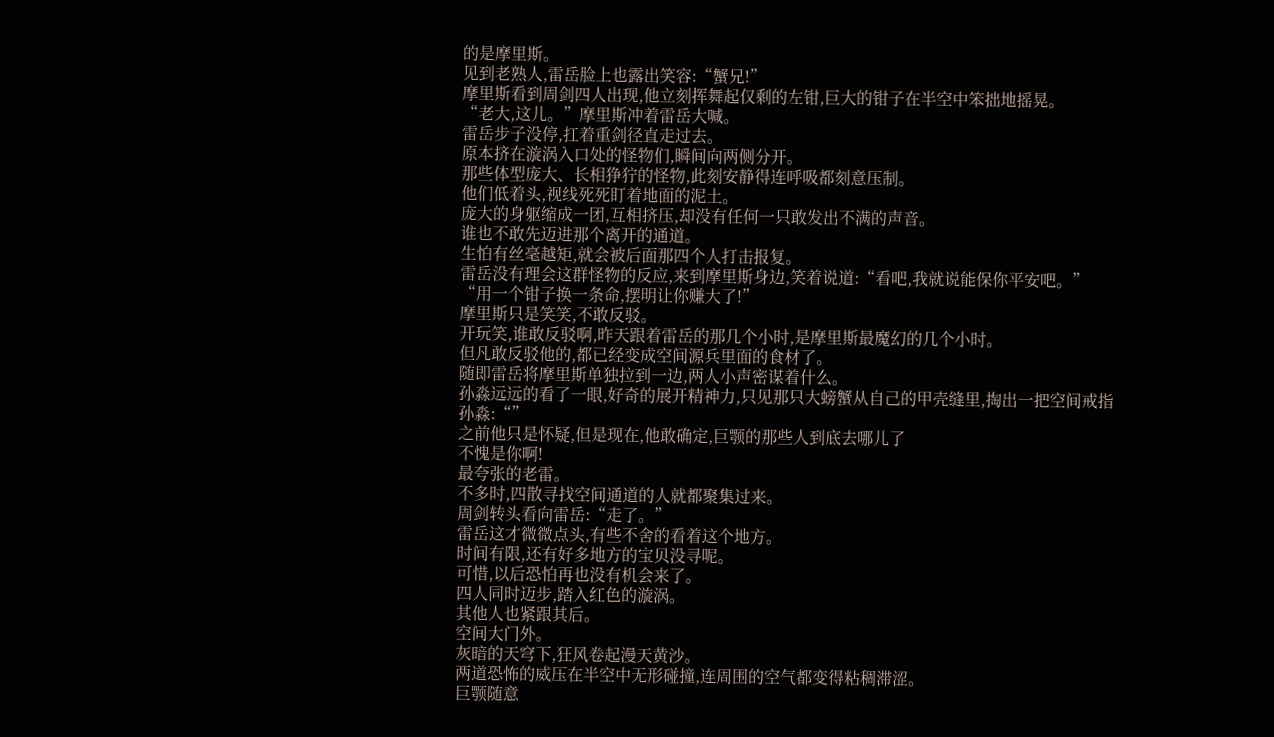的是摩里斯。
见到老熟人,雷岳脸上也露出笑容:“蟹兄!”
摩里斯看到周剑四人出现,他立刻挥舞起仅剩的左钳,巨大的钳子在半空中笨拙地摇晃。
“老大,这儿。”摩里斯冲着雷岳大喊。
雷岳步子没停,扛着重剑径直走过去。
原本挤在漩涡入口处的怪物们,瞬间向两侧分开。
那些体型庞大、长相狰狞的怪物,此刻安静得连呼吸都刻意压制。
他们低着头,视线死死盯着地面的泥土。
庞大的身躯缩成一团,互相挤压,却没有任何一只敢发出不满的声音。
谁也不敢先迈进那个离开的通道。
生怕有丝毫越矩,就会被后面那四个人打击报复。
雷岳没有理会这群怪物的反应,来到摩里斯身边,笑着说道:“看吧,我就说能保你平安吧。”
“用一个钳子换一条命,摆明让你赚大了!”
摩里斯只是笑笑,不敢反驳。
开玩笑,谁敢反驳啊,昨天跟着雷岳的那几个小时,是摩里斯最魔幻的几个小时。
但凡敢反驳他的,都已经变成空间源兵里面的食材了。
随即雷岳将摩里斯单独拉到一边,两人小声密谋着什么。
孙淼远远的看了一眼,好奇的展开精神力,只见那只大螃蟹从自己的甲壳缝里,掏出一把空间戒指
孙淼:“”
之前他只是怀疑,但是现在,他敢确定,巨颚的那些人到底去哪儿了
不愧是你啊!
最夸张的老雷。
不多时,四散寻找空间通道的人就都聚集过来。
周剑转头看向雷岳:“走了。”
雷岳这才微微点头,有些不舍的看着这个地方。
时间有限,还有好多地方的宝贝没寻呢。
可惜,以后恐怕再也没有机会来了。
四人同时迈步,踏入红色的漩涡。
其他人也紧跟其后。
空间大门外。
灰暗的天穹下,狂风卷起漫天黄沙。
两道恐怖的威压在半空中无形碰撞,连周围的空气都变得粘稠滞涩。
巨颚随意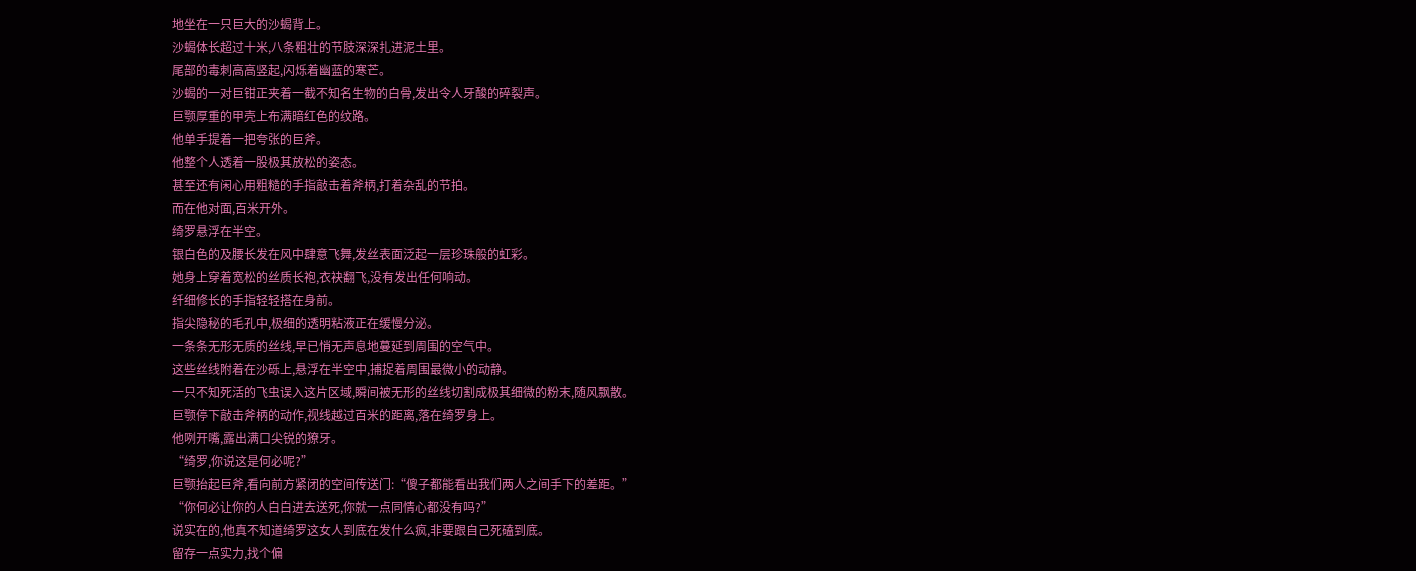地坐在一只巨大的沙蝎背上。
沙蝎体长超过十米,八条粗壮的节肢深深扎进泥土里。
尾部的毒刺高高竖起,闪烁着幽蓝的寒芒。
沙蝎的一对巨钳正夹着一截不知名生物的白骨,发出令人牙酸的碎裂声。
巨颚厚重的甲壳上布满暗红色的纹路。
他单手提着一把夸张的巨斧。
他整个人透着一股极其放松的姿态。
甚至还有闲心用粗糙的手指敲击着斧柄,打着杂乱的节拍。
而在他对面,百米开外。
绮罗悬浮在半空。
银白色的及腰长发在风中肆意飞舞,发丝表面泛起一层珍珠般的虹彩。
她身上穿着宽松的丝质长袍,衣袂翻飞,没有发出任何响动。
纤细修长的手指轻轻搭在身前。
指尖隐秘的毛孔中,极细的透明粘液正在缓慢分泌。
一条条无形无质的丝线,早已悄无声息地蔓延到周围的空气中。
这些丝线附着在沙砾上,悬浮在半空中,捕捉着周围最微小的动静。
一只不知死活的飞虫误入这片区域,瞬间被无形的丝线切割成极其细微的粉末,随风飘散。
巨颚停下敲击斧柄的动作,视线越过百米的距离,落在绮罗身上。
他咧开嘴,露出满口尖锐的獠牙。
“绮罗,你说这是何必呢?”
巨颚抬起巨斧,看向前方紧闭的空间传送门:“傻子都能看出我们两人之间手下的差距。”
“你何必让你的人白白进去送死,你就一点同情心都没有吗?”
说实在的,他真不知道绮罗这女人到底在发什么疯,非要跟自己死磕到底。
留存一点实力,找个偏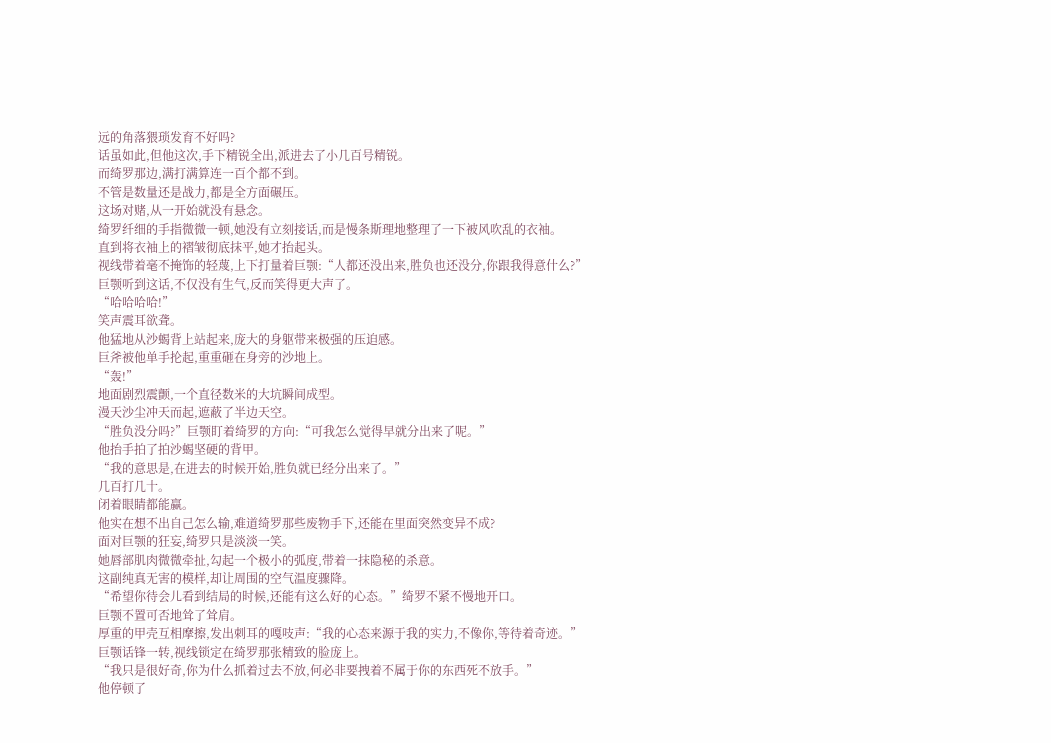远的角落猥琐发育不好吗?
话虽如此,但他这次,手下精锐全出,派进去了小几百号精锐。
而绮罗那边,满打满算连一百个都不到。
不管是数量还是战力,都是全方面碾压。
这场对赌,从一开始就没有悬念。
绮罗纤细的手指微微一顿,她没有立刻接话,而是慢条斯理地整理了一下被风吹乱的衣袖。
直到将衣袖上的褶皱彻底抹平,她才抬起头。
视线带着毫不掩饰的轻蔑,上下打量着巨颚:“人都还没出来,胜负也还没分,你跟我得意什么?”
巨颚听到这话,不仅没有生气,反而笑得更大声了。
“哈哈哈哈!”
笑声震耳欲聋。
他猛地从沙蝎背上站起来,庞大的身躯带来极强的压迫感。
巨斧被他单手抡起,重重砸在身旁的沙地上。
“轰!”
地面剧烈震颤,一个直径数米的大坑瞬间成型。
漫天沙尘冲天而起,遮蔽了半边天空。
“胜负没分吗?”巨颚盯着绮罗的方向:“可我怎么觉得早就分出来了呢。”
他抬手拍了拍沙蝎坚硬的背甲。
“我的意思是,在进去的时候开始,胜负就已经分出来了。”
几百打几十。
闭着眼睛都能赢。
他实在想不出自己怎么输,难道绮罗那些废物手下,还能在里面突然变异不成?
面对巨颚的狂妄,绮罗只是淡淡一笑。
她唇部肌肉微微牵扯,勾起一个极小的弧度,带着一抹隐秘的杀意。
这副纯真无害的模样,却让周围的空气温度骤降。
“希望你待会儿看到结局的时候,还能有这么好的心态。”绮罗不紧不慢地开口。
巨颚不置可否地耸了耸肩。
厚重的甲壳互相摩擦,发出刺耳的嘎吱声:“我的心态来源于我的实力,不像你,等待着奇迹。”
巨颚话锋一转,视线锁定在绮罗那张精致的脸庞上。
“我只是很好奇,你为什么抓着过去不放,何必非要拽着不属于你的东西死不放手。”
他停顿了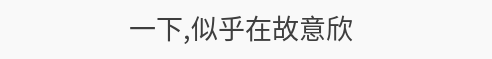一下,似乎在故意欣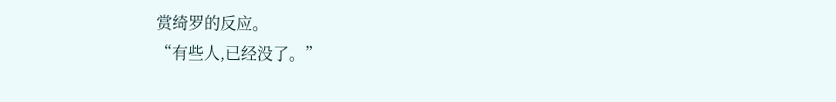赏绮罗的反应。
“有些人,已经没了。”